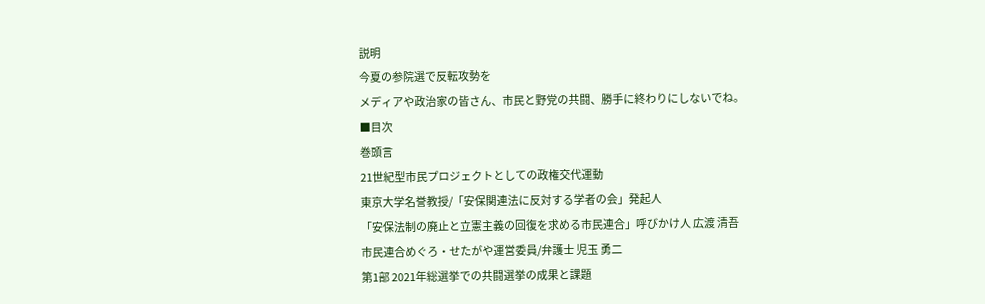説明
今夏の参院選で反転攻勢を
メディアや政治家の皆さん、市民と野党の共闘、勝手に終わりにしないでね。
■目次
巻頭言
21世紀型市民プロジェクトとしての政権交代運動
東京大学名誉教授/「安保関連法に反対する学者の会」発起人
「安保法制の廃止と立憲主義の回復を求める市民連合」呼びかけ人 広渡 清吾
市民連合めぐろ・せたがや運営委員/弁護士 児玉 勇二
第1部 2021年総選挙での共闘選挙の成果と課題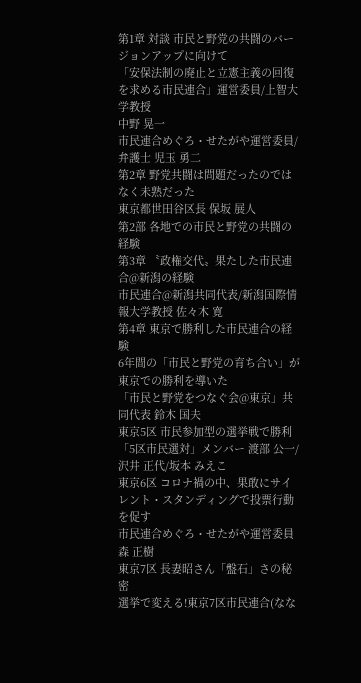第1章 対談 市民と野党の共闘のバージョンアップに向けて
「安保法制の廃止と立憲主義の回復を求める市民連合」運営委員/上智大学教授
中野 晃一
市民連合めぐろ・せたがや運営委員/弁護士 児玉 勇二
第2章 野党共闘は問題だったのではなく未熟だった
東京都世田谷区長 保坂 展人
第2部 各地での市民と野党の共闘の経験
第3章 〝政権交代〟果たした市民連合@新潟の経験
市民連合@新潟共同代表/新潟国際情報大学教授 佐々木 寛
第4章 東京で勝利した市民連合の経験
6年間の「市民と野党の育ち合い」が東京での勝利を導いた
「市民と野党をつなぐ会@東京」共同代表 鈴木 国夫
東京5区 市民参加型の選挙戦で勝利
「5区市民選対」メンバー 渡部 公一/沢井 正代/坂本 みえこ
東京6区 コロナ禍の中、果敢にサイレント・スタンディングで投票行動を促す
市民連合めぐろ・せたがや運営委員 森 正樹
東京7区 長妻昭さん「盤石」さの秘密
選挙で変える!東京7区市民連合(なな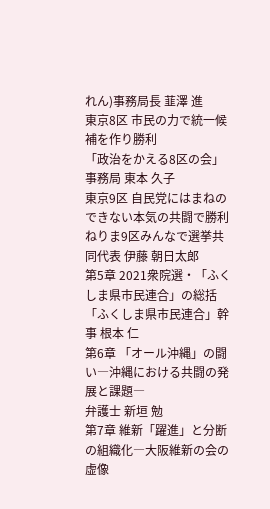れん)事務局長 韮澤 進
東京8区 市民の力で統一候補を作り勝利
「政治をかえる8区の会」事務局 東本 久子
東京9区 自民党にはまねのできない本気の共闘で勝利
ねりま9区みんなで選挙共同代表 伊藤 朝日太郎
第5章 2021衆院選・「ふくしま県市民連合」の総括
「ふくしま県市民連合」幹事 根本 仁
第6章 「オール沖縄」の闘い―沖縄における共闘の発展と課題―
弁護士 新垣 勉
第7章 維新「躍進」と分断の組織化―大阪維新の会の虚像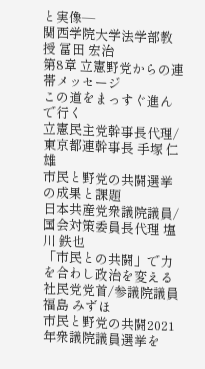と実像―
関西学院大学法学部教授 冨田 宏治
第8章 立憲野党からの連帯メッセージ
この道をまっすぐ進んで行く
立憲民主党幹事長代理/東京都連幹事長 手塚 仁雄
市民と野党の共闘選挙の成果と課題
日本共産党衆議院議員/国会対策委員長代理 塩川 鉄也
「市民との共闘」で力を合わし政治を変える
社民党党首/参議院議員 福島 みずほ
市民と野党の共闘2021年衆議院議員選挙を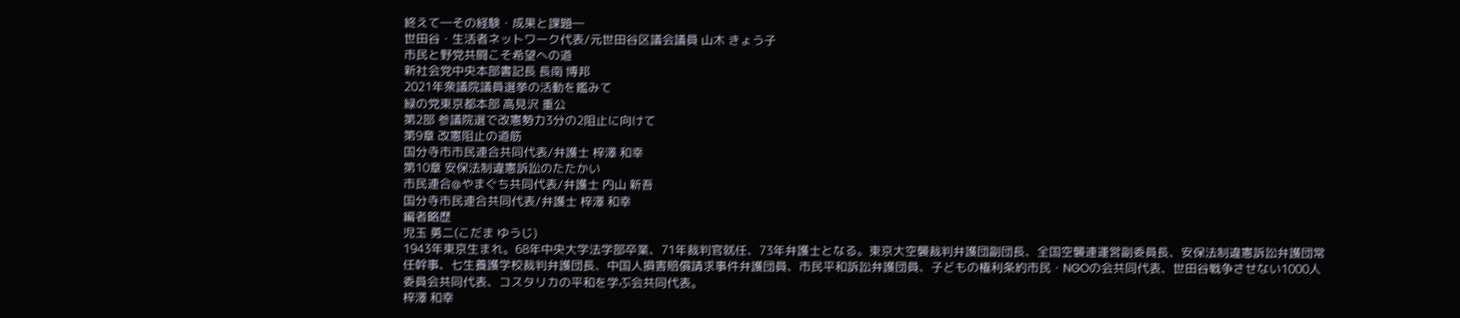終えて―その経験・成果と課題―
世田谷・生活者ネットワーク代表/元世田谷区議会議員 山木 きょう子
市民と野党共闘こそ希望への道
新社会党中央本部書記長 長南 博邦
2021年衆議院議員選挙の活動を鑑みて
緑の党東京都本部 高見沢 重公
第2部 参議院選で改憲勢力3分の2阻止に向けて
第9章 改憲阻止の道筋
国分寺市市民連合共同代表/弁護士 梓澤 和幸
第10章 安保法制違憲訴訟のたたかい
市民連合@やまぐち共同代表/弁護士 内山 新吾
国分寺市民連合共同代表/弁護士 梓澤 和幸
編者略歴
児玉 勇二(こだま ゆうじ)
1943年東京生まれ。68年中央大学法学部卒業、71年裁判官就任、73年弁護士となる。東京大空襲裁判弁護団副団長、全国空襲連運営副委員長、安保法制違憲訴訟弁護団常任幹事、七生養護学校裁判弁護団長、中国人損害賠償請求事件弁護団員、市民平和訴訟弁護団員、子どもの権利条約市民・NGOの会共同代表、世田谷戦争させない1000人委員会共同代表、コスタリカの平和を学ぶ会共同代表。
梓澤 和幸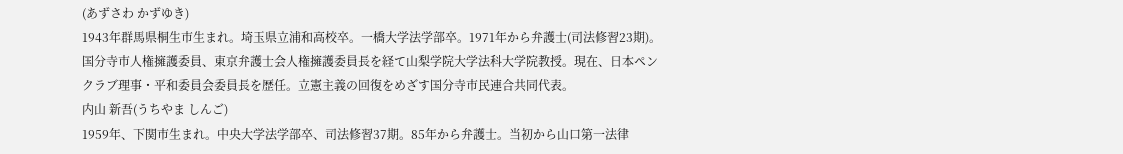(あずさわ かずゆき)
1943年群馬県桐生市生まれ。埼玉県立浦和高校卒。一橋大学法学部卒。1971年から弁護士(司法修習23期)。国分寺市人権擁護委員、東京弁護士会人権擁護委員長を経て山梨学院大学法科大学院教授。現在、日本ペンクラブ理事・平和委員会委員長を歴任。立憲主義の回復をめざす国分寺市民連合共同代表。
内山 新吾(うちやま しんご)
1959年、下関市生まれ。中央大学法学部卒、司法修習37期。85年から弁護士。当初から山口第一法律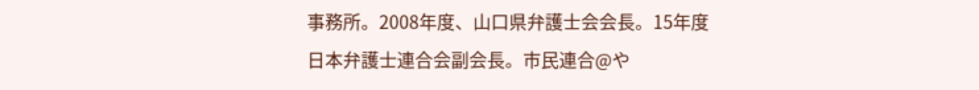事務所。2008年度、山口県弁護士会会長。15年度日本弁護士連合会副会長。市民連合@や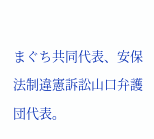まぐち共同代表、安保法制違憲訴訟山口弁護団代表。